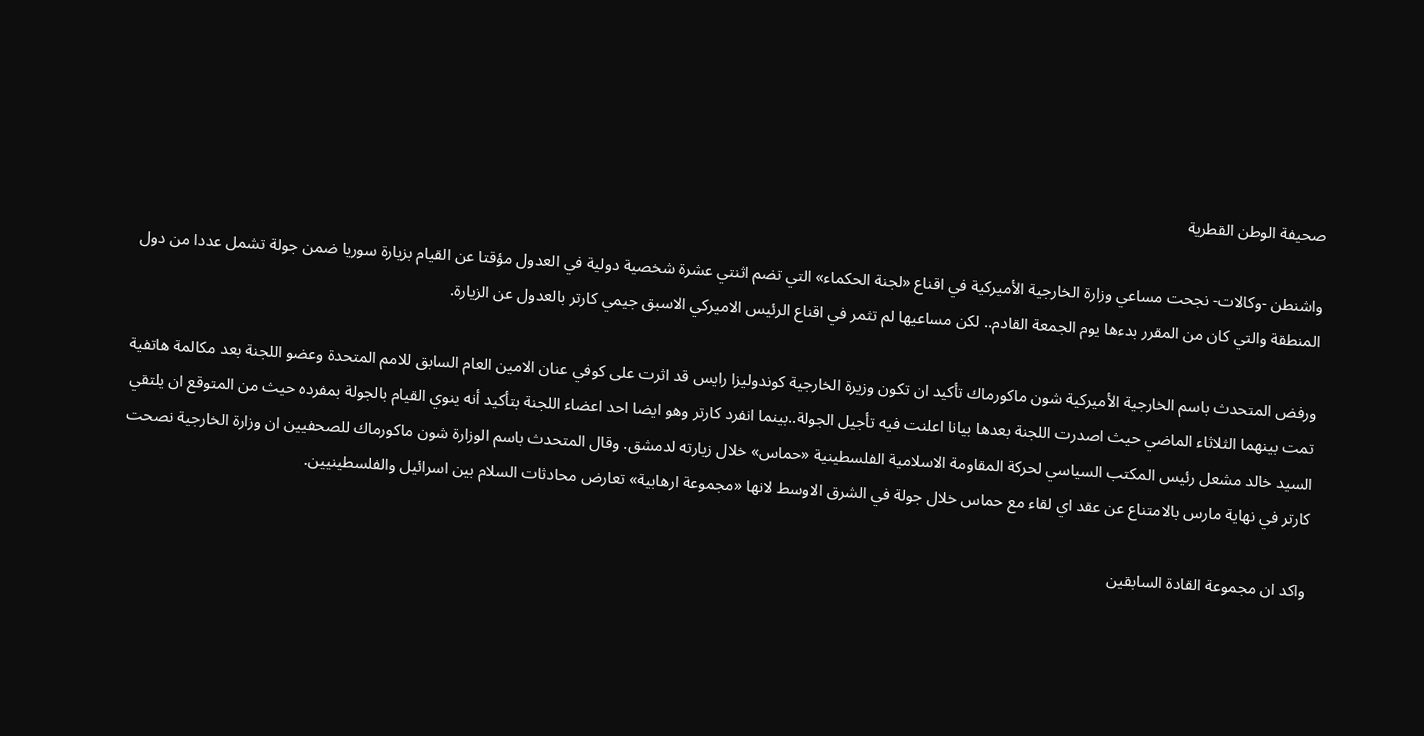صحيفة الوطن القطرية

واشنطن -وكالات- نجحت مساعي وزارة الخارجية الأميركية في اقناع «لجنة الحكماء» التي تضم اثنتي عشرة شخصية دولية في العدول مؤقتا عن القيام بزيارة سوريا ضمن جولة تشمل عددا من دول المنطقة والتي كان من المقرر بدءها يوم الجمعة القادم.. لكن مساعيها لم تثمر في اقناع الرئيس الاميركي الاسبق جيمي كارتر بالعدول عن الزيارة.

ورفض المتحدث باسم الخارجية الأميركية شون ماكورماك تأكيد ان تكون وزيرة الخارجية كوندوليزا رايس قد اثرت على كوفي عنان الامين العام السابق للامم المتحدة وعضو اللجنة بعد مكالمة هاتفية تمت بينهما الثلاثاء الماضي حيث اصدرت اللجنة بعدها بيانا اعلنت فيه تأجيل الجولة..بينما انفرد كارتر وهو ايضا احد اعضاء اللجنة بتأكيد أنه ينوي القيام بالجولة بمفرده حيث من المتوقع ان يلتقي السيد خالد مشعل رئيس المكتب السياسي لحركة المقاومة الاسلامية الفلسطينية «حماس» خلال زيارته لدمشق. وقال المتحدث باسم الوزارة شون ماكورماك للصحفيين ان وزارة الخارجية نصحت كارتر في نهاية مارس بالامتناع عن عقد اي لقاء مع حماس خلال جولة في الشرق الاوسط لانها «مجموعة ارهابية» تعارض محادثات السلام بين اسرائيل والفلسطينيين.

واكد ان مجموعة القادة السابقين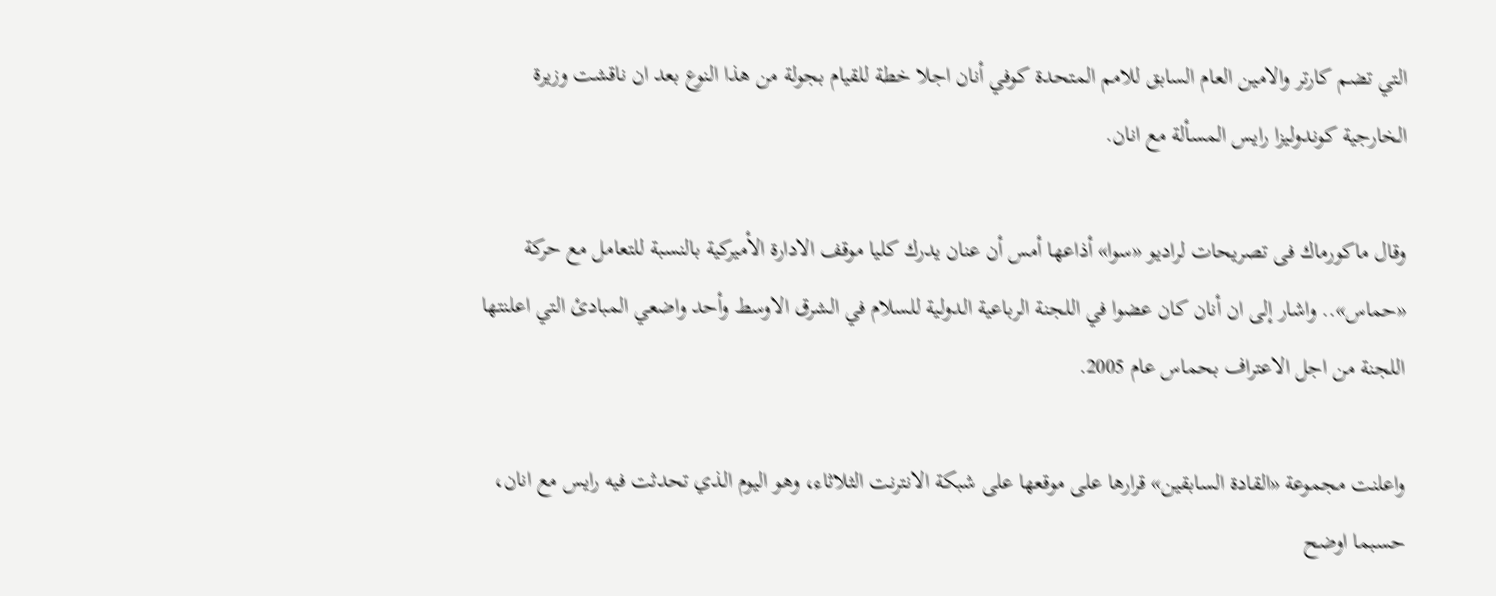التي تضم كارتر والامين العام السابق للامم المتحدة كوفي أنان اجلا خطة للقيام بجولة من هذا النوع بعد ان ناقشت وزيرة الخارجية كوندوليزا رايس المسألة مع انان.

وقال ماكورماك فى تصريحات لراديو «سوا» أذاعها أمس أن عنان يدرك كليا موقف الادارة الأميركية بالنسبة للتعامل مع حركة «حماس».. واشار إلى ان أنان كان عضوا في اللجنة الرباعية الدولية للسلام في الشرق الاوسط وأحد واضعي المبادئ التي اعلنتها اللجنة من اجل الاعتراف بحماس عام 2005.

واعلنت مجموعة «القادة السابقين» قرارها على موقعها على شبكة الانترنت الثلاثاء، وهو اليوم الذي تحدثت فيه رايس مع انان، حسبما اوضح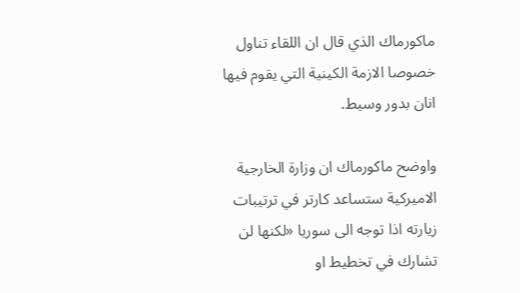ماكورماك الذي قال ان اللقاء تناول خصوصا الازمة الكينية التي يقوم فيها انان بدور وسيط.

واوضح ماكورماك ان وزارة الخارجية الاميركية ستساعد كارتر في ترتيبات زيارته اذا توجه الى سوريا «لكنها لن تشارك في تخطيط او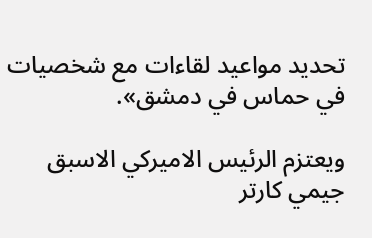تحديد مواعيد لقاءات مع شخصيات في حماس في دمشق».

ويعتزم الرئيس الاميركي الاسبق جيمي كارتر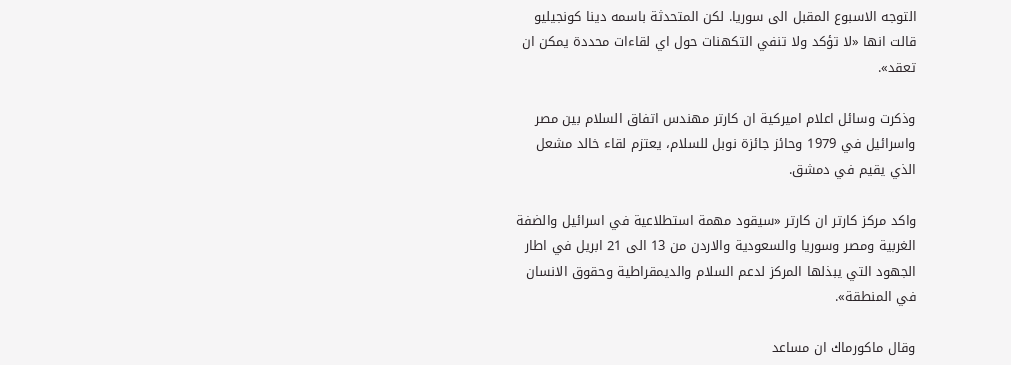التوجه الاسبوع المقبل الى سوريا. لكن المتحدثة باسمه دينا كونجيليو قالت انها «لا تؤكد ولا تنفي التكهنات حول اي لقاءات محددة يمكن ان تعقد».

وذكرت وسائل اعلام اميركية ان كارتر مهندس اتفاق السلام بين مصر واسرائيل في 1979 وحائز جائزة نوبل للسلام، يعتزم لقاء خالد مشعل الذي يقيم في دمشق.

واكد مركز كارتر ان كارتر «سيقود مهمة استطلاعية في اسرائيل والضفة الغربية ومصر وسوريا والسعودية والاردن من 13 الى 21 ابريل في اطار الجهود التي يبذلها المركز لدعم السلام والديمقراطية وحقوق الانسان في المنطقة».

وقال ماكورماك ان مساعد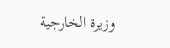وزيرة الخارجية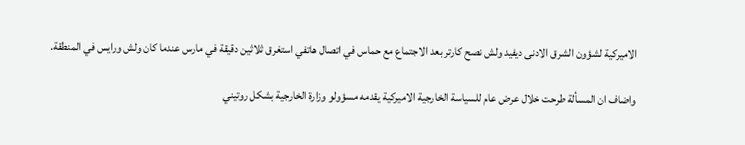الاميركية لشؤون الشرق الادنى ديفيد ولش نصح كارتر بعد الاجتماع مع حماس في اتصال هاتفي استغرق ثلاثين دقيقة في مارس عندما كان ولش ورايس في المنطقة.

واضاف ان المسألة طرحت خلال عرض عام للسياسة الخارجية الاميركية يقدمه مسؤولو وزارة الخارجية بشكل روتيني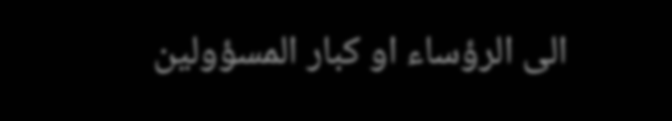الى الرؤساء او كبار المسؤولين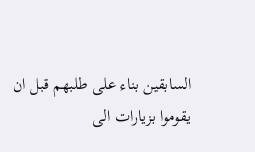السابقين بناء على طلبهم قبل ان يقوموا بزيارات الى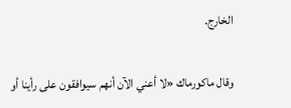الخارج.

وقال ماكورماك «لا أعني الآن أنهم سيوافقون على رأينا أو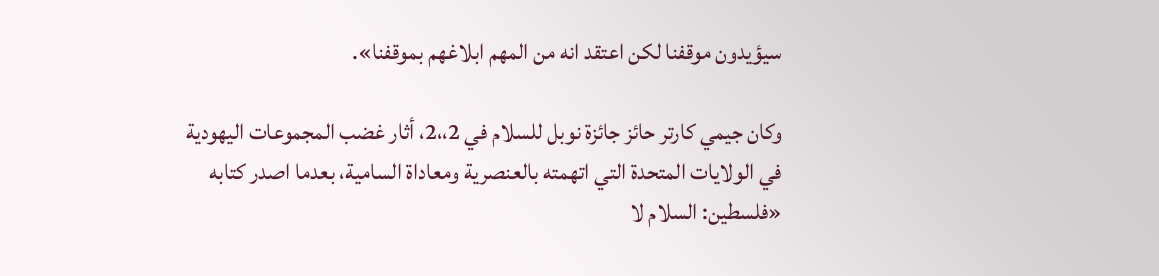سيؤيدون موقفنا لكن اعتقد انه من المهم ابلاغهم بموقفنا».

وكان جيمي كارتر حائز جائزة نوبل للسلام في 2،،2، أثار غضب المجموعات اليهودية في الولايات المتحدة التي اتهمته بالعنصرية ومعاداة السامية، بعدما اصدر كتابه «فلسطين: السلام لا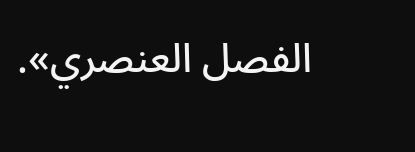الفصل العنصري».